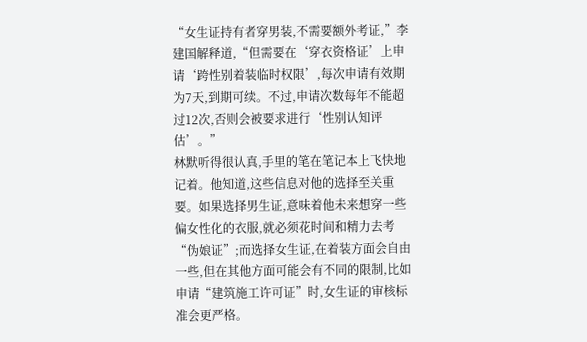“女生证持有者穿男装,不需要额外考证,”李建国解释道,“但需要在‘穿衣资格证’上申请‘跨性别着装临时权限’,每次申请有效期为7天,到期可续。不过,申请次数每年不能超过12次,否则会被要求进行‘性别认知评估’。”
林默听得很认真,手里的笔在笔记本上飞快地记着。他知道,这些信息对他的选择至关重要。如果选择男生证,意味着他未来想穿一些偏女性化的衣服,就必须花时间和精力去考“伪娘证”;而选择女生证,在着装方面会自由一些,但在其他方面可能会有不同的限制,比如申请“建筑施工许可证”时,女生证的审核标准会更严格。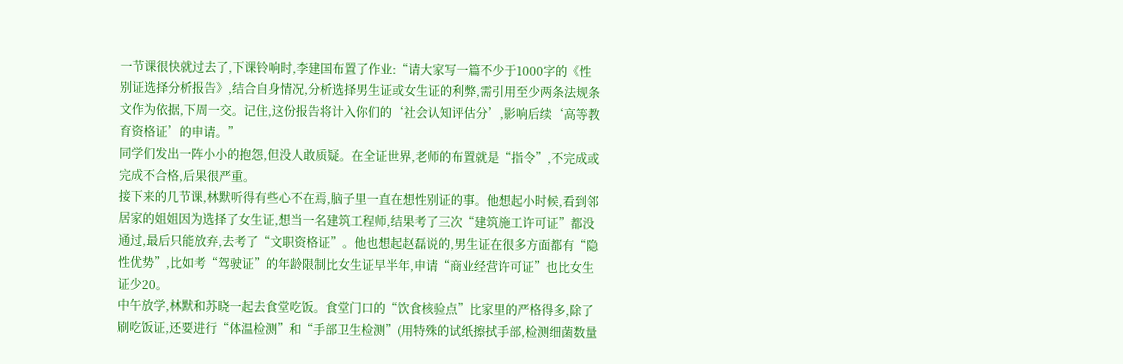一节课很快就过去了,下课铃响时,李建国布置了作业:“请大家写一篇不少于1000字的《性别证选择分析报告》,结合自身情况,分析选择男生证或女生证的利弊,需引用至少两条法规条文作为依据,下周一交。记住,这份报告将计入你们的‘社会认知评估分’,影响后续‘高等教育资格证’的申请。”
同学们发出一阵小小的抱怨,但没人敢质疑。在全证世界,老师的布置就是“指令”,不完成或完成不合格,后果很严重。
接下来的几节课,林默听得有些心不在焉,脑子里一直在想性别证的事。他想起小时候,看到邻居家的姐姐因为选择了女生证,想当一名建筑工程师,结果考了三次“建筑施工许可证”都没通过,最后只能放弃,去考了“文职资格证”。他也想起赵磊说的,男生证在很多方面都有“隐性优势”,比如考“驾驶证”的年龄限制比女生证早半年,申请“商业经营许可证”也比女生证少20。
中午放学,林默和苏晓一起去食堂吃饭。食堂门口的“饮食核验点”比家里的严格得多,除了刷吃饭证,还要进行“体温检测”和“手部卫生检测”(用特殊的试纸擦拭手部,检测细菌数量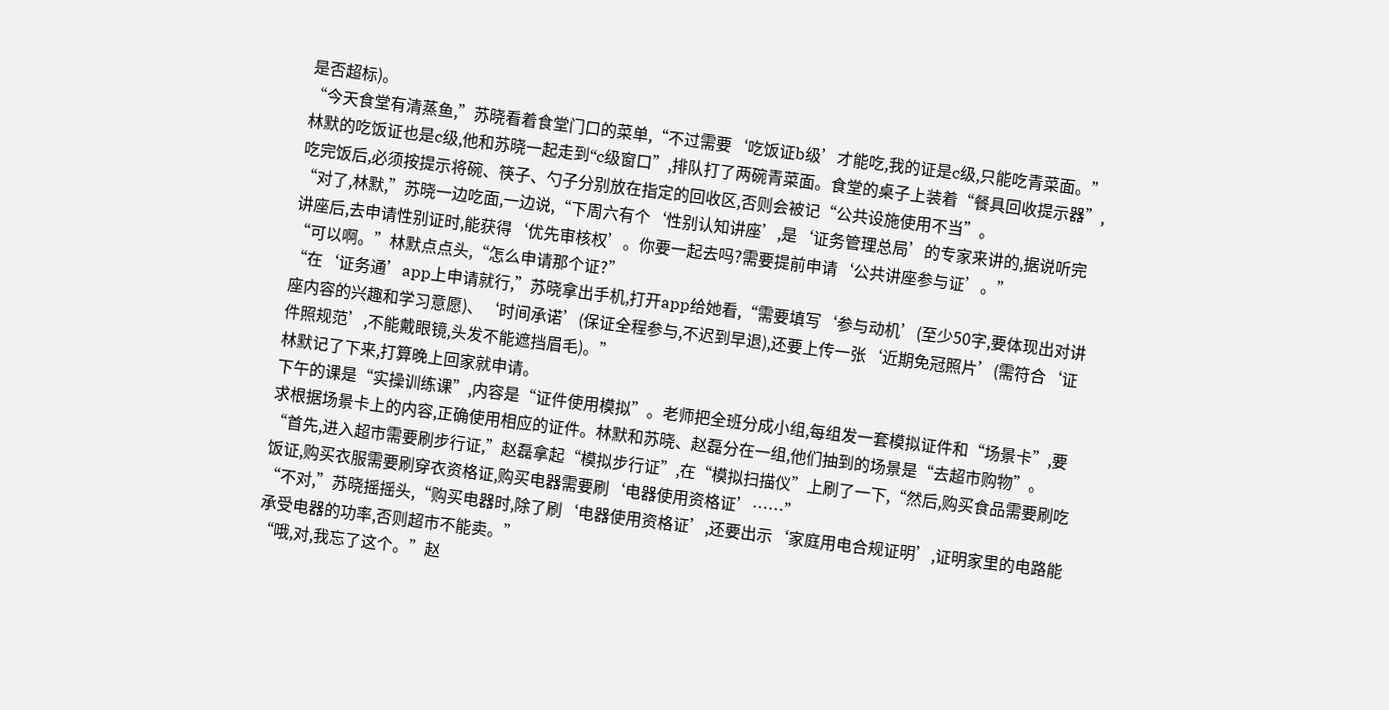是否超标)。
“今天食堂有清蒸鱼,”苏晓看着食堂门口的菜单,“不过需要‘吃饭证b级’才能吃,我的证是c级,只能吃青菜面。”
林默的吃饭证也是c级,他和苏晓一起走到“c级窗口”,排队打了两碗青菜面。食堂的桌子上装着“餐具回收提示器”,吃完饭后,必须按提示将碗、筷子、勺子分别放在指定的回收区,否则会被记“公共设施使用不当”。
“对了,林默,”苏晓一边吃面,一边说,“下周六有个‘性别认知讲座’,是‘证务管理总局’的专家来讲的,据说听完讲座后,去申请性别证时,能获得‘优先审核权’。你要一起去吗?需要提前申请‘公共讲座参与证’。”
“可以啊。”林默点点头,“怎么申请那个证?”
“在‘证务通’app上申请就行,”苏晓拿出手机,打开app给她看,“需要填写‘参与动机’(至少50字,要体现出对讲座内容的兴趣和学习意愿)、‘时间承诺’(保证全程参与,不迟到早退),还要上传一张‘近期免冠照片’(需符合‘证件照规范’,不能戴眼镜,头发不能遮挡眉毛)。”
林默记了下来,打算晚上回家就申请。
下午的课是“实操训练课”,内容是“证件使用模拟”。老师把全班分成小组,每组发一套模拟证件和“场景卡”,要求根据场景卡上的内容,正确使用相应的证件。林默和苏晓、赵磊分在一组,他们抽到的场景是“去超市购物”。
“首先,进入超市需要刷步行证,”赵磊拿起“模拟步行证”,在“模拟扫描仪”上刷了一下,“然后,购买食品需要刷吃饭证,购买衣服需要刷穿衣资格证,购买电器需要刷‘电器使用资格证’……”
“不对,”苏晓摇摇头,“购买电器时,除了刷‘电器使用资格证’,还要出示‘家庭用电合规证明’,证明家里的电路能承受电器的功率,否则超市不能卖。”
“哦,对,我忘了这个。”赵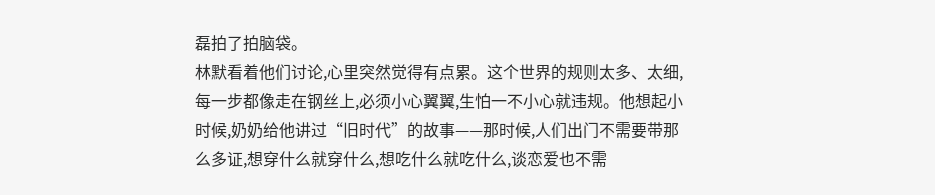磊拍了拍脑袋。
林默看着他们讨论,心里突然觉得有点累。这个世界的规则太多、太细,每一步都像走在钢丝上,必须小心翼翼,生怕一不小心就违规。他想起小时候,奶奶给他讲过“旧时代”的故事——那时候,人们出门不需要带那么多证,想穿什么就穿什么,想吃什么就吃什么,谈恋爱也不需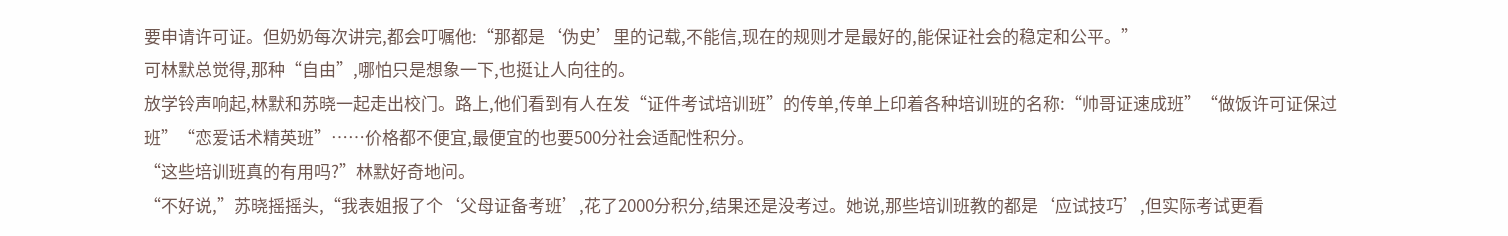要申请许可证。但奶奶每次讲完,都会叮嘱他:“那都是‘伪史’里的记载,不能信,现在的规则才是最好的,能保证社会的稳定和公平。”
可林默总觉得,那种“自由”,哪怕只是想象一下,也挺让人向往的。
放学铃声响起,林默和苏晓一起走出校门。路上,他们看到有人在发“证件考试培训班”的传单,传单上印着各种培训班的名称:“帅哥证速成班”“做饭许可证保过班”“恋爱话术精英班”……价格都不便宜,最便宜的也要500分社会适配性积分。
“这些培训班真的有用吗?”林默好奇地问。
“不好说,”苏晓摇摇头,“我表姐报了个‘父母证备考班’,花了2000分积分,结果还是没考过。她说,那些培训班教的都是‘应试技巧’,但实际考试更看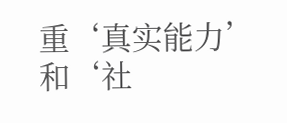重‘真实能力’和‘社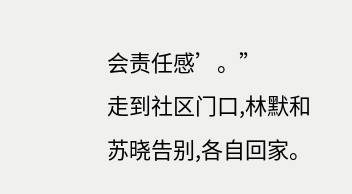会责任感’。”
走到社区门口,林默和苏晓告别,各自回家。